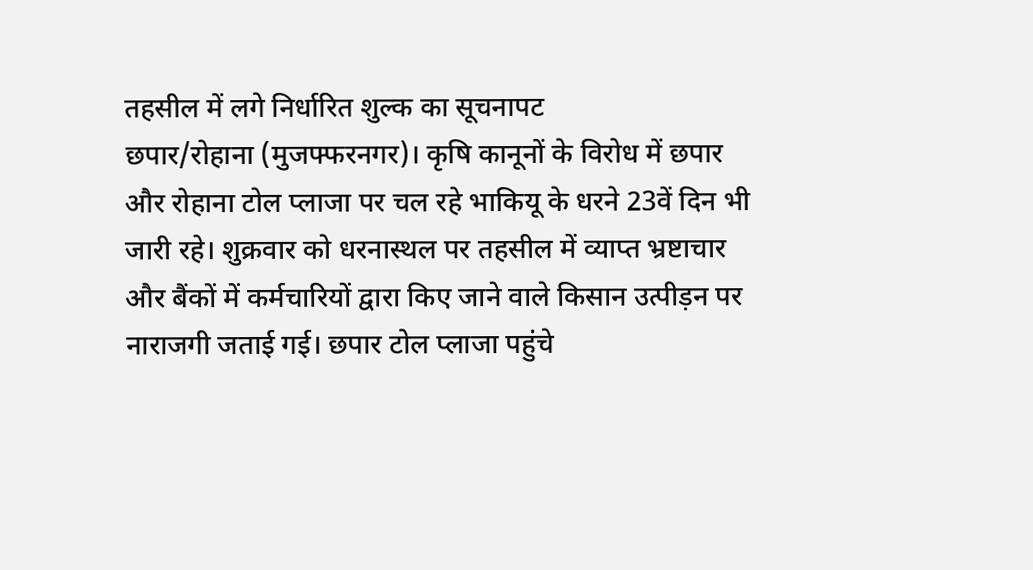तहसील में लगे निर्धारित शुल्क का सूचनापट
छपार/रोहाना (मुजफ्फरनगर)। कृषि कानूनों के विरोध में छपार और रोहाना टोल प्लाजा पर चल रहे भाकियू के धरने 23वें दिन भी जारी रहे। शुक्रवार को धरनास्थल पर तहसील में व्याप्त भ्रष्टाचार और बैंकों में कर्मचारियों द्वारा किए जाने वाले किसान उत्पीड़न पर नाराजगी जताई गई। छपार टोल प्लाजा पहुंचे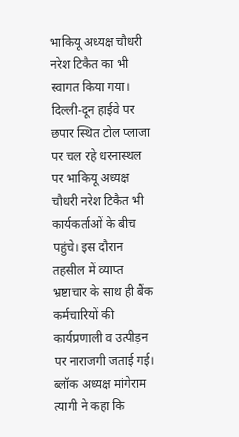भाकियू अध्यक्ष चौधरी नरेश टिकैत का भी स्वागत किया गया।
दिल्ली-दून हाईवे पर छपार स्थित टोल प्लाजा पर चल रहे धरनास्थल पर भाकियू अध्यक्ष चौधरी नरेश टिकैत भी कार्यकर्ताओं के बीच पहुंचे। इस दौरान तहसील में व्याप्त भ्रष्टाचार के साथ ही बैंक कर्मचारियों की कार्यप्रणाली व उत्पीड़न पर नाराजगी जताई गई। ब्लॉक अध्यक्ष मांगेराम त्यागी ने कहा कि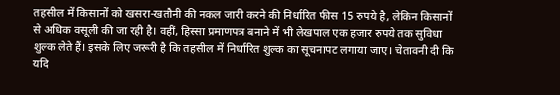तहसील में किसानों को खसरा-खतौनी की नकल जारी करने की निर्धारित फीस 15 रुपये है, लेकिन किसानों से अधिक वसूली की जा रही है। वहीं, हिस्सा प्रमाणपत्र बनाने में भी लेखपाल एक हजार रुपये तक सुविधा शुल्क लेते हैं। इसके लिए जरूरी है कि तहसील में निर्धारित शुल्क का सूचनापट लगाया जाए। चेतावनी दी कि यदि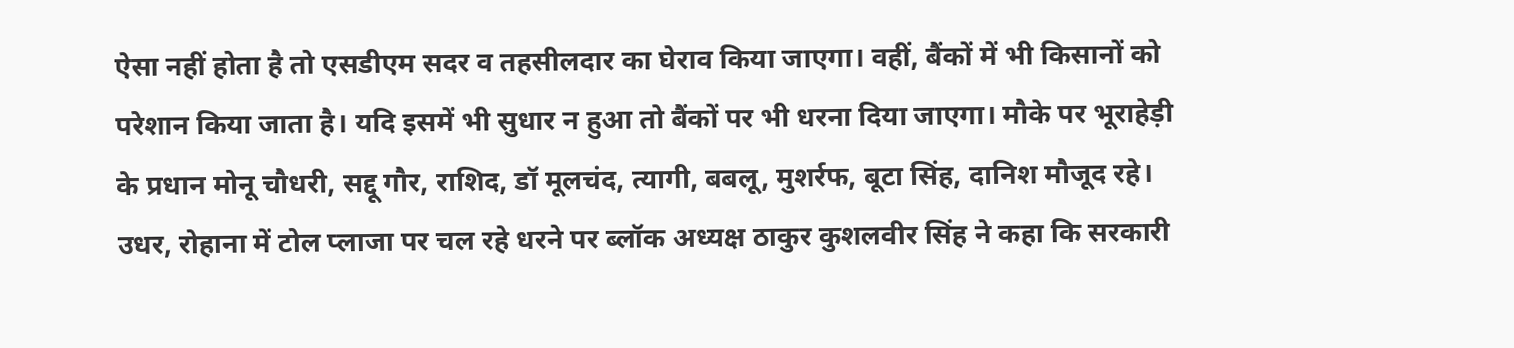ऐसा नहीं होता है तो एसडीएम सदर व तहसीलदार का घेराव किया जाएगा। वहीं, बैंकों में भी किसानों को परेशान किया जाता है। यदि इसमें भी सुधार न हुआ तो बैंकों पर भी धरना दिया जाएगा। मौके पर भूराहेड़ी के प्रधान मोनू चौधरी, सद्दू गौर, राशिद, डॉ मूलचंद, त्यागी, बबलू, मुशर्रफ, बूटा सिंह, दानिश मौजूद रहे।
उधर, रोहाना में टोल प्लाजा पर चल रहे धरने पर ब्लॉक अध्यक्ष ठाकुर कुशलवीर सिंह ने कहा कि सरकारी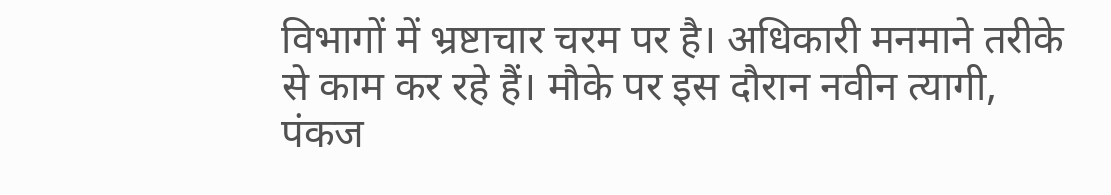विभागों में भ्रष्टाचार चरम पर है। अधिकारी मनमाने तरीके से काम कर रहे हैं। मौके पर इस दौरान नवीन त्यागी, पंकज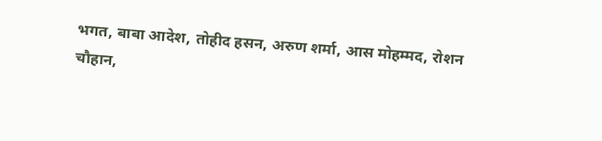भगत, बाबा आदेश, तोहीद हसन, अरुण शर्मा, आस मोहम्मद, रोशन चौहान,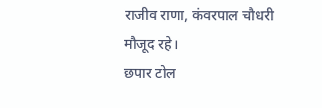राजीव राणा, कंवरपाल चौधरी मौजूद रहे।
छपार टोल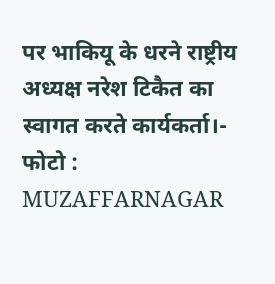पर भाकियू के धरने राष्ट्रीय अध्यक्ष नरेश टिकैत का स्वागत करते कार्यकर्ता।- फोटो : MUZAFFARNAGAR